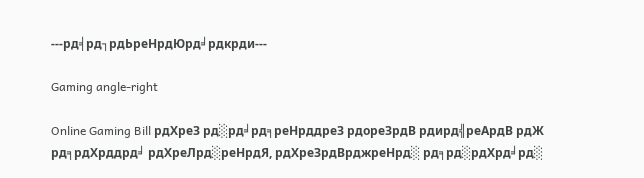---рд╡рд┐рдЬреНрдЮрд╛рдкрди---

Gaming angle-right

Online Gaming Bill рдХреЗ рд░рд╛рд╕реНрддреЗ рдореЗрдВ рдирд╣реАрдВ рдЖ рд╕рдХрддрд╛ рдХреЛрд░реНрдЯ, рдХреЗрдВрджреНрд░ рд╕рд░рдХрд╛рд░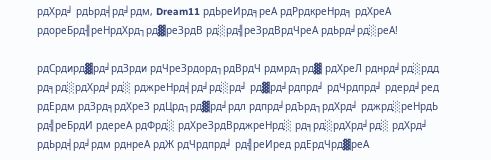рдХрд╛ рдЬрд╡рд╛рдм, Dream11 рдЬреИрд╕реА рдРрдкреНрд╕ рдХреА рдореБрд╢реНрдХрд┐рд▓реЗрдВ рд░рд╣реЗрдВрдЧреА рдЬрд╛рд░реА!

рдСрдирд▓рд╛рдЗрди рдЧреЗрдорд┐рдВрдЧ рдмрд┐рд▓ рдХреЛ рднрд╛рд░рдд рд╕рд░рдХрд╛рд░ рджреНрд╡рд╛рд░рд╛ рд▓рд╛рдпрд╛ рдЧрдпрд╛ рдерд╛ред рдЕрдм рдЗрд╕рдХреЗ рдЦрд┐рд▓рд╛рдл рдпрд╛рдЪрд┐рдХрд╛ рджрд░реНрдЬ рд╣реБрдИ рдереА рдФрд░ рдХреЗрдВрджреНрд░ рд╕рд░рдХрд╛рд░ рдХрд╛ рдЬрд╡рд╛рдм рднреА рдЖ рдЧрдпрд╛ рд╣реИред рдЕрдЧрд▓реА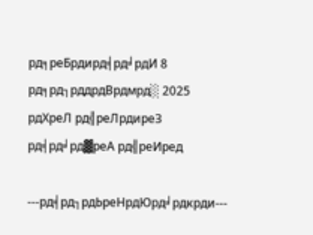рд╕реБрдирд╡рд╛рдИ 8 рд╕рд┐рддрдВрдмрд░ 2025 рдХреЛ рд╣реЛрдиреЗ рд╡рд╛рд▓реА рд╣реИред

---рд╡рд┐рдЬреНрдЮрд╛рдкрди---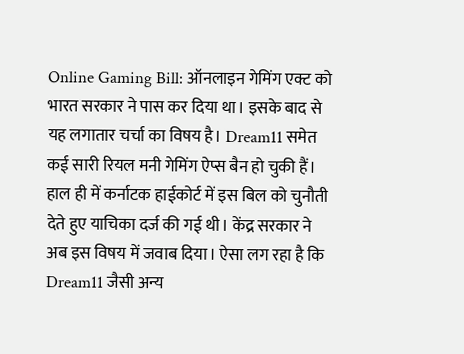Online Gaming Bill: ऑनलाइन गेमिंग एक्ट को भारत सरकार ने पास कर दिया था। इसके बाद से यह लगातार चर्चा का विषय है। Dream11 समेत कई सारी रियल मनी गेमिंग ऐप्स बैन हो चुकी हैं। हाल ही में कर्नाटक हाईकोर्ट में इस बिल को चुनौती देते हुए याचिका दर्ज की गई थी। केंद्र सरकार ने अब इस विषय में जवाब दिया। ऐसा लग रहा है कि Dream11 जैसी अन्य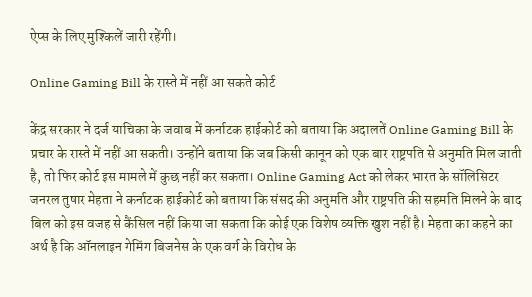ऐप्स के लिए मुश्किलें जारी रहेंगी।

Online Gaming Bill के रास्ते में नहीं आ सकते कोर्ट

केंद्र सरकार ने दर्ज याचिका के जवाब में कर्नाटक हाईकोर्ट को बताया कि अदालतें Online Gaming Bill के प्रचार के रास्ते में नहीं आ सकती। उन्होंने बताया कि जब किसी कानून को एक बार राष्ट्रपति से अनुमति मिल जाती है, तो फिर कोर्ट इस मामले में कुछ नहीं कर सकता। Online Gaming Act को लेकर भारत के सॉलिसिटर जनरल तुषार मेहता ने कर्नाटक हाईकोर्ट को बताया कि संसद की अनुमति और राष्ट्रपति की सहमति मिलने के बाद बिल को इस वजह से कैंसिल नहीं किया जा सकता कि कोई एक विशेष व्यक्ति खुश नहीं है। मेहता का कहने का अर्थ है कि ऑनलाइन गेमिंग बिजनेस के एक वर्ग के विरोध के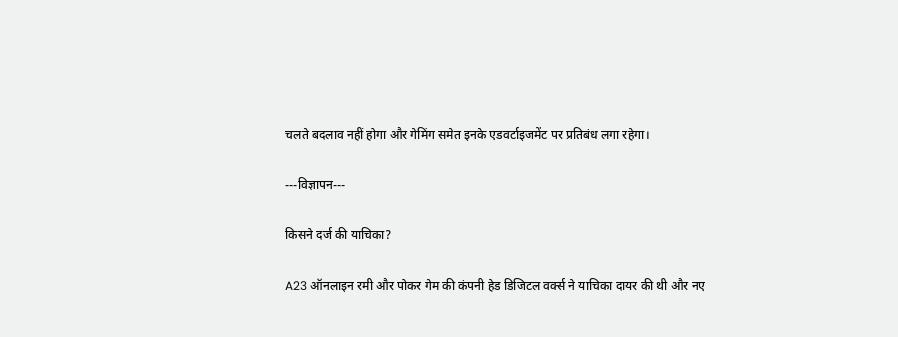चलते बदलाव नहीं होगा और गेमिंग समेत इनके एडवर्टाइजमेंट पर प्रतिबंध लगा रहेगा।

---विज्ञापन---

किसने दर्ज की याचिका?

A23 ऑनलाइन रमी और पोकर गेम की कंपनी हेड डिजिटल वर्क्स ने याचिका दायर की थी और नए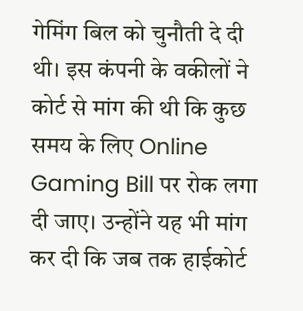गेमिंग बिल को चुनौती दे दी थी। इस कंपनी के वकीलों ने कोर्ट से मांग की थी कि कुछ समय के लिए Online Gaming Bill पर रोक लगा दी जाए। उन्होंने यह भी मांग कर दी कि जब तक हाईकोर्ट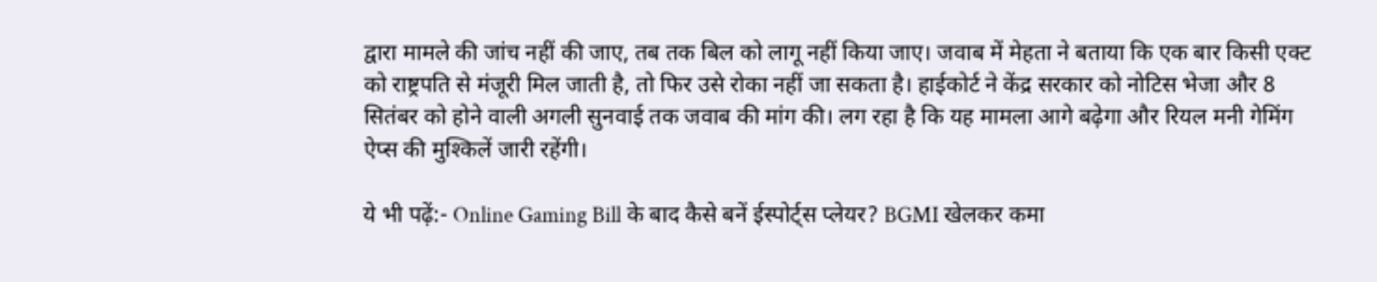द्वारा मामले की जांच नहीं की जाए, तब तक बिल को लागू नहीं किया जाए। जवाब में मेहता ने बताया कि एक बार किसी एक्ट को राष्ट्रपति से मंजूरी मिल जाती है, तो फिर उसे रोका नहीं जा सकता है। हाईकोर्ट ने केंद्र सरकार को नोटिस भेजा और 8 सितंबर को होने वाली अगली सुनवाई तक जवाब की मांग की। लग रहा है कि यह मामला आगे बढ़ेगा और रियल मनी गेमिंग ऐप्स की मुश्किलें जारी रहेंगी।

ये भी पढ़ें:- Online Gaming Bill के बाद कैसे बनें ईस्पोर्ट्स प्लेयर? BGMI खेलकर कमा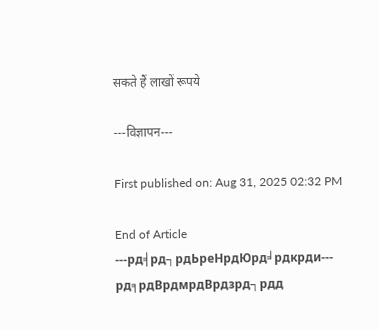सकते हैं लाखों रूपये

---विज्ञापन---

First published on: Aug 31, 2025 02:32 PM

End of Article
---рд╡рд┐рдЬреНрдЮрд╛рдкрди---
рд╕рдВрдмрдВрдзрд┐рдд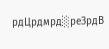рдЦрдмрд░реЗрдВ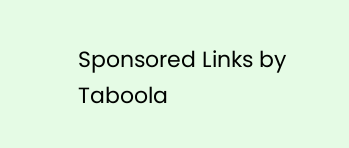Sponsored Links by Taboola